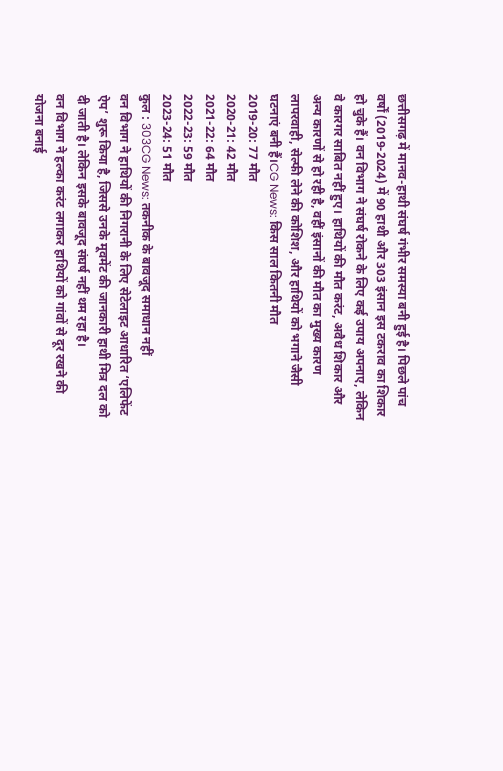छत्तीसगढ़ में मानव-हाथी संघर्ष गंभीर समस्या बनी हुई है। पिछले पांच वर्षों (2019-2024) में 90 हाथी और 303 इंसान इस टकराव का शिकार हो चुके हैं। वन विभाग ने संघर्ष रोकने के लिए कई उपाय अपनाए, लेकिन वे कारगर साबित नहीं हुए। हाथियों की मौत करंट, अवैध शिकार और अन्य कारणों से हो रही है, वहीं इंसानों की मौत का मुख्य कारण लापरवाही, सेल्फी लेने की कोशिश, और हाथियों को भगाने जैसी घटनाएं बनी हैं।CG News: किस साल कितनी मौत
2019-20: 77 मौत
2020-21: 42 मौत
2021-22: 64 मौत
2022-23: 59 मौत
2023-24: 51 मौत
कुल : 303CG News: तकनीक के बावजूद समाधान नहीं
वन विभाग ने हाथियों की निगरानी के लिए सेटेलाइट आधारित ‘एलिफेंट ऐप’ शुरू किया है, जिससे उनके मूवमेंट की जानकारी हाथी मित्र दल को दी जाती है। लेकिन इसके बावजूद संघर्ष नहीं थम रहा है।
वन विभाग ने हल्का करंट लगाकर हाथियों को गांवों से दूर रखने की योजना बनाई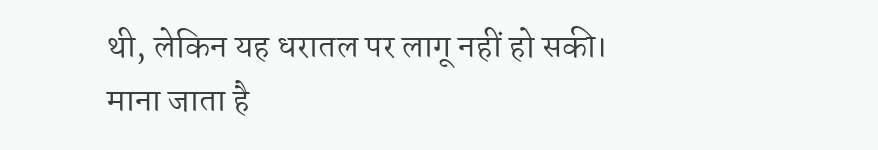थी, लेकिन यह धरातल पर लागू नहीं हो सकी।
माना जाता है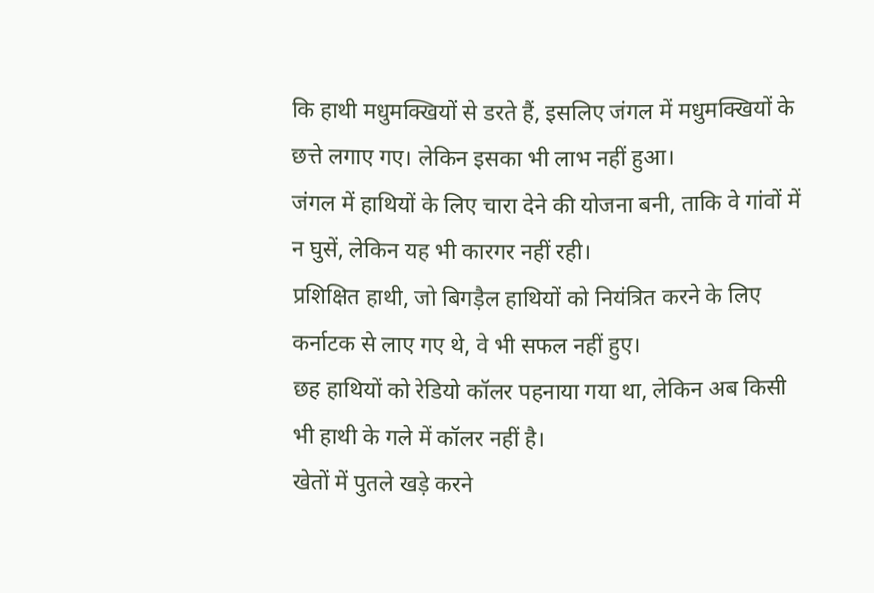कि हाथी मधुमक्खियों से डरते हैं, इसलिए जंगल में मधुमक्खियों के छत्ते लगाए गए। लेकिन इसका भी लाभ नहीं हुआ।
जंगल में हाथियों के लिए चारा देने की योजना बनी, ताकि वे गांवों में न घुसें, लेकिन यह भी कारगर नहीं रही।
प्रशिक्षित हाथी, जो बिगड़ैल हाथियों को नियंत्रित करने के लिए कर्नाटक से लाए गए थे, वे भी सफल नहीं हुए।
छह हाथियों को रेडियो कॉलर पहनाया गया था, लेकिन अब किसी भी हाथी के गले में कॉलर नहीं है।
खेतों में पुतले खड़े करने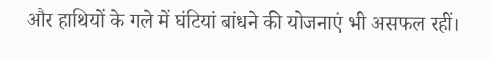और हाथियों के गले में घंटियां बांधने की योजनाएं भी असफल रहीं।